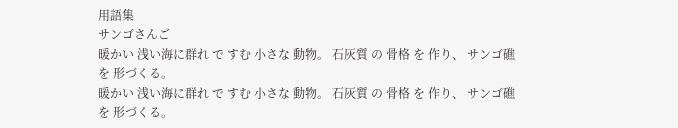用語集
サンゴさんご
暖かい 浅い海に群れ で すむ 小さな 動物。 石灰質 の 骨格 を 作り、 サンゴ礁 を 形づくる。
暖かい 浅い海に群れ で すむ 小さな 動物。 石灰質 の 骨格 を 作り、 サンゴ礁 を 形づくる。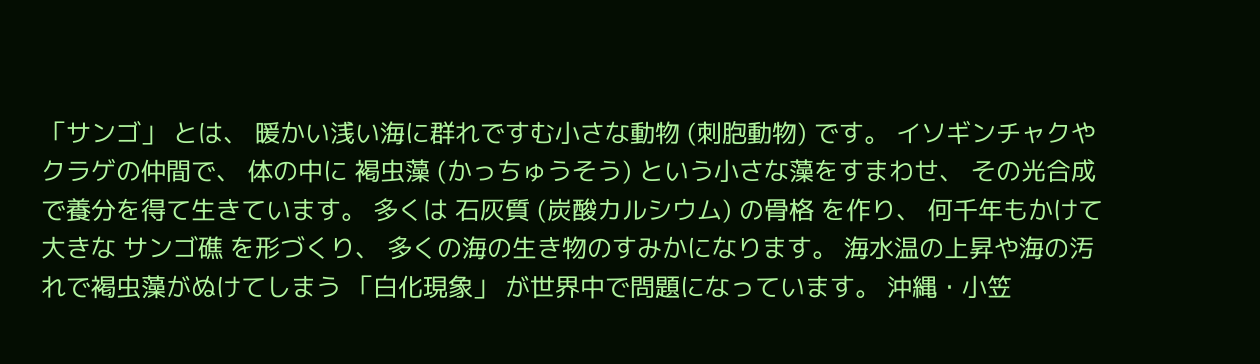「サンゴ」 とは、 暖かい浅い海に群れですむ小さな動物 (刺胞動物) です。 イソギンチャクやクラゲの仲間で、 体の中に 褐虫藻 (かっちゅうそう) という小さな藻をすまわせ、 その光合成で養分を得て生きています。 多くは 石灰質 (炭酸カルシウム) の骨格 を作り、 何千年もかけて大きな サンゴ礁 を形づくり、 多くの海の生き物のすみかになります。 海水温の上昇や海の汚れで褐虫藻がぬけてしまう 「白化現象」 が世界中で問題になっています。 沖縄・小笠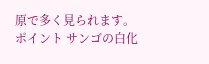原で多く見られます。
ポイント サンゴの白化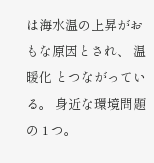は海水温の上昇がおもな原因とされ、 温暖化 とつながっている。 身近な環境問題の 1 つ。